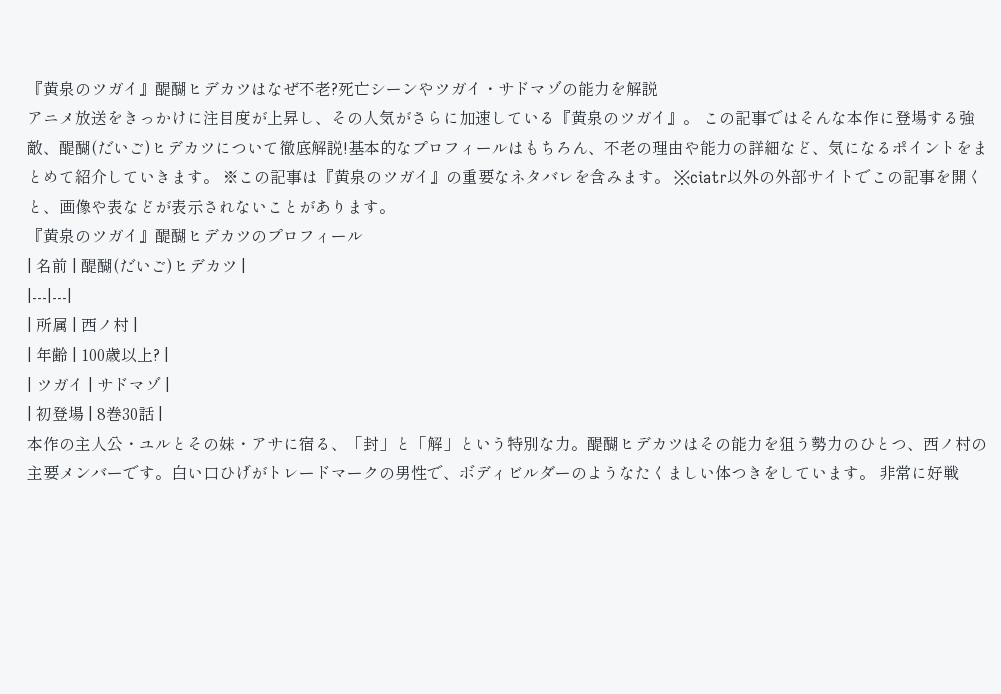『黄泉のツガイ』醍醐ヒデカツはなぜ不老?死亡シーンやツガイ・サドマゾの能力を解説
アニメ放送をきっかけに注目度が上昇し、その人気がさらに加速している『黄泉のツガイ』。 この記事ではそんな本作に登場する強敵、醍醐(だいご)ヒデカツについて徹底解説!基本的なプロフィールはもちろん、不老の理由や能力の詳細など、気になるポイントをまとめて紹介していきます。 ※この記事は『黄泉のツガイ』の重要なネタバレを含みます。 ※ciatr以外の外部サイトでこの記事を開くと、画像や表などが表示されないことがあります。
『黄泉のツガイ』醍醐ヒデカツのプロフィール
| 名前 | 醍醐(だいご)ヒデカツ |
|---|---|
| 所属 | 西ノ村 |
| 年齢 | 100歳以上? |
| ツガイ | サドマゾ |
| 初登場 | 8巻30話 |
本作の主人公・ユルとその妹・アサに宿る、「封」と「解」という特別な力。醍醐ヒデカツはその能力を狙う勢力のひとつ、西ノ村の主要メンバーです。白い口ひげがトレードマークの男性で、ボディビルダーのようなたくましい体つきをしています。 非常に好戦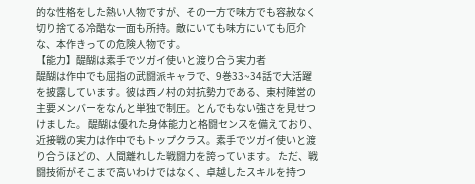的な性格をした熱い人物ですが、その一方で味方でも容赦なく切り捨てる冷酷な一面も所持。敵にいても味方にいても厄介な、本作きっての危険人物です。
【能力】醍醐は素手でツガイ使いと渡り合う実力者
醍醐は作中でも屈指の武闘派キャラで、9巻33~34話で大活躍を披露しています。彼は西ノ村の対抗勢力である、東村陣営の主要メンバーをなんと単独で制圧。とんでもない強さを見せつけました。 醍醐は優れた身体能力と格闘センスを備えており、近接戦の実力は作中でもトップクラス。素手でツガイ使いと渡り合うほどの、人間離れした戦闘力を誇っています。 ただ、戦闘技術がそこまで高いわけではなく、卓越したスキルを持つ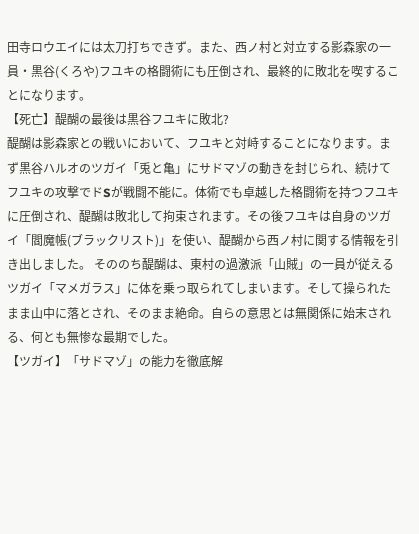田寺ロウエイには太刀打ちできず。また、西ノ村と対立する影森家の一員・黒谷(くろや)フユキの格闘術にも圧倒され、最終的に敗北を喫することになります。
【死亡】醍醐の最後は黒谷フユキに敗北?
醍醐は影森家との戦いにおいて、フユキと対峙することになります。まず黒谷ハルオのツガイ「兎と亀」にサドマゾの動きを封じられ、続けてフユキの攻撃でドSが戦闘不能に。体術でも卓越した格闘術を持つフユキに圧倒され、醍醐は敗北して拘束されます。その後フユキは自身のツガイ「閻魔帳(ブラックリスト)」を使い、醍醐から西ノ村に関する情報を引き出しました。 そののち醍醐は、東村の過激派「山賊」の一員が従えるツガイ「マメガラス」に体を乗っ取られてしまいます。そして操られたまま山中に落とされ、そのまま絶命。自らの意思とは無関係に始末される、何とも無惨な最期でした。
【ツガイ】「サドマゾ」の能力を徹底解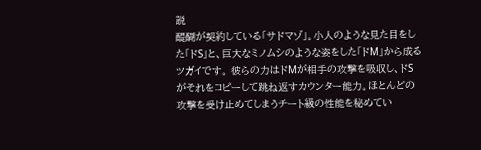説
醍醐が契約している「サドマゾ」。小人のような見た目をした「ドS」と、巨大なミノムシのような姿をした「ドM」から成るツガイです。 彼らの力はドMが相手の攻撃を吸収し、ドSがそれをコピーして跳ね返すカウンター能力。ほとんどの攻撃を受け止めてしまうチート級の性能を秘めてい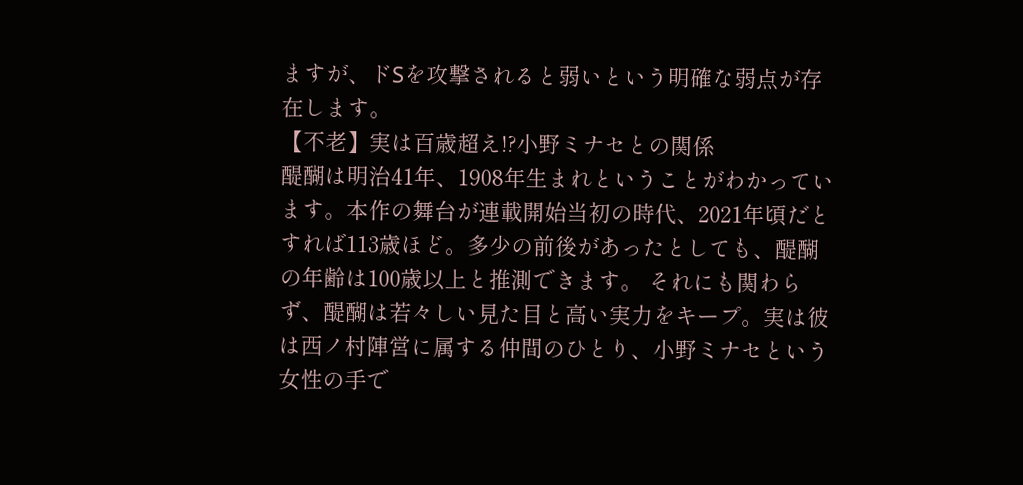ますが、ドSを攻撃されると弱いという明確な弱点が存在します。
【不老】実は百歳超え!?小野ミナセとの関係
醍醐は明治41年、1908年生まれということがわかっています。本作の舞台が連載開始当初の時代、2021年頃だとすれば113歳ほど。多少の前後があったとしても、醍醐の年齢は100歳以上と推測できます。 それにも関わらず、醍醐は若々しい見た目と高い実力をキープ。実は彼は西ノ村陣営に属する仲間のひとり、小野ミナセという女性の手で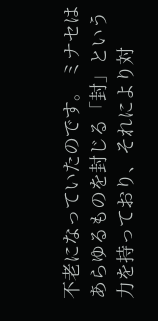不老になっていたのです。 ミナセはあらゆるものを封じる「封」という力を持っており、それにより対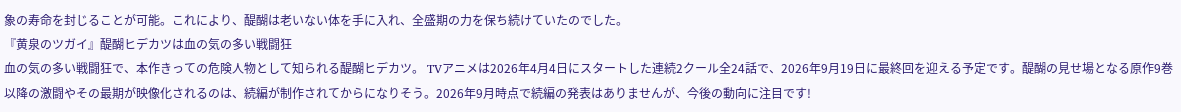象の寿命を封じることが可能。これにより、醍醐は老いない体を手に入れ、全盛期の力を保ち続けていたのでした。
『黄泉のツガイ』醍醐ヒデカツは血の気の多い戦闘狂
血の気の多い戦闘狂で、本作きっての危険人物として知られる醍醐ヒデカツ。 TVアニメは2026年4月4日にスタートした連続2クール全24話で、2026年9月19日に最終回を迎える予定です。醍醐の見せ場となる原作9巻以降の激闘やその最期が映像化されるのは、続編が制作されてからになりそう。2026年9月時点で続編の発表はありませんが、今後の動向に注目です!